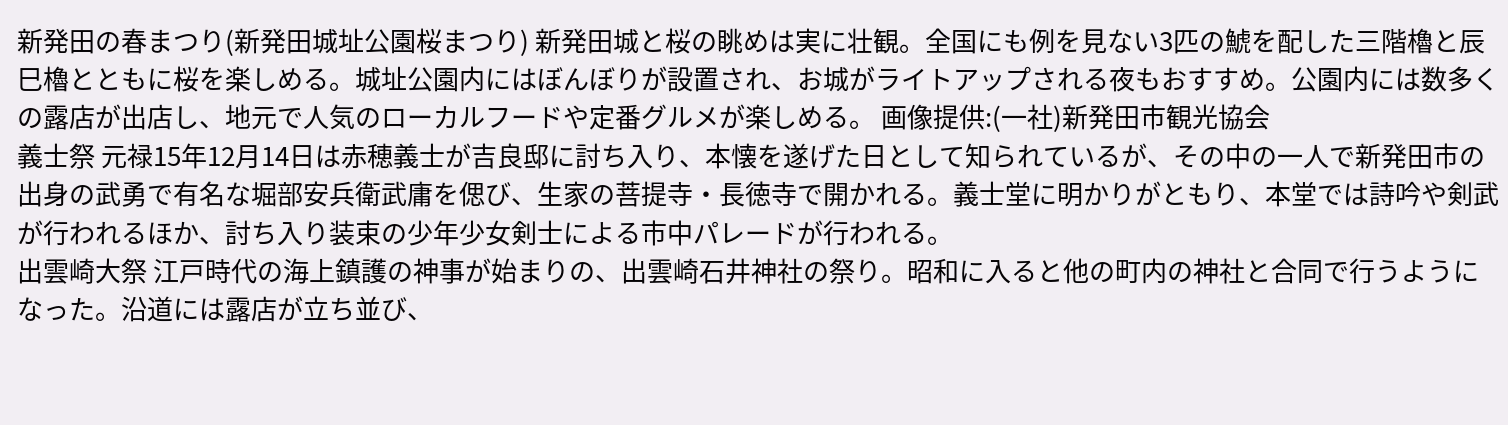新発田の春まつり(新発田城址公園桜まつり) 新発田城と桜の眺めは実に壮観。全国にも例を見ない3匹の鯱を配した三階櫓と辰巳櫓とともに桜を楽しめる。城址公園内にはぼんぼりが設置され、お城がライトアップされる夜もおすすめ。公園内には数多くの露店が出店し、地元で人気のローカルフードや定番グルメが楽しめる。 画像提供:(一社)新発田市観光協会
義士祭 元禄15年12月14日は赤穂義士が吉良邸に討ち入り、本懐を遂げた日として知られているが、その中の一人で新発田市の出身の武勇で有名な堀部安兵衛武庸を偲び、生家の菩提寺・長徳寺で開かれる。義士堂に明かりがともり、本堂では詩吟や剣武が行われるほか、討ち入り装束の少年少女剣士による市中パレードが行われる。
出雲崎大祭 江戸時代の海上鎮護の神事が始まりの、出雲崎石井神社の祭り。昭和に入ると他の町内の神社と合同で行うようになった。沿道には露店が立ち並び、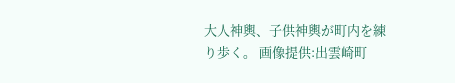大人神輿、子供神輿が町内を練り歩く。 画像提供:出雲崎町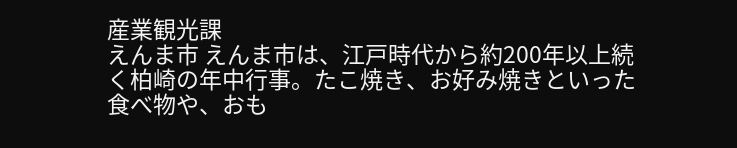産業観光課
えんま市 えんま市は、江戸時代から約200年以上続く柏崎の年中行事。たこ焼き、お好み焼きといった食べ物や、おも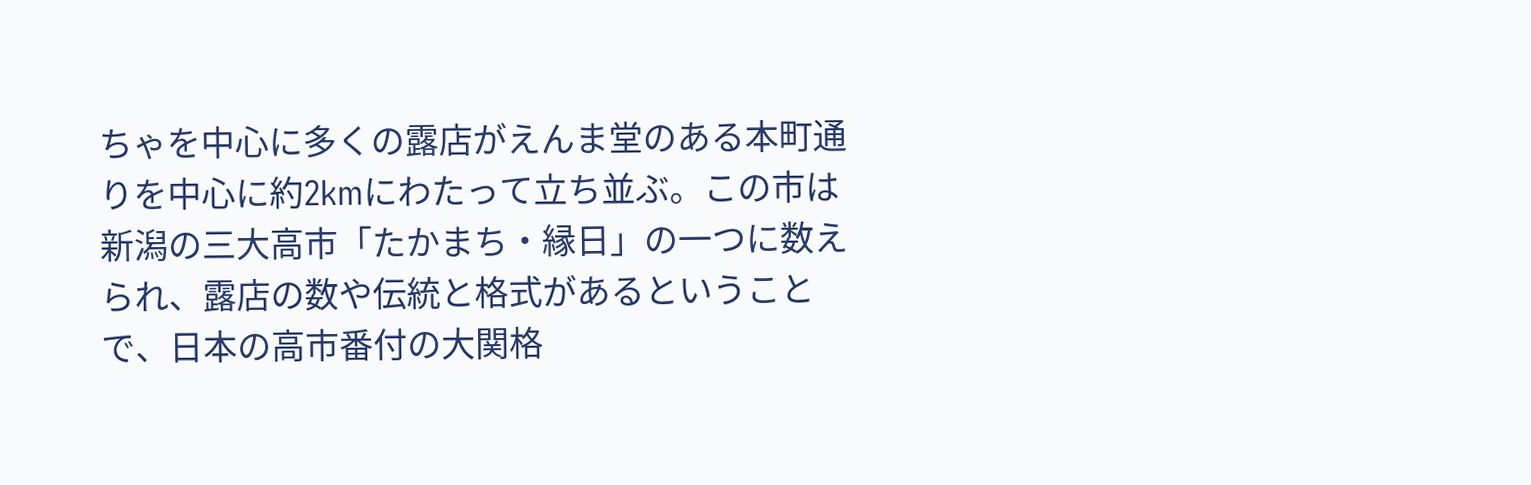ちゃを中心に多くの露店がえんま堂のある本町通りを中心に約2kmにわたって立ち並ぶ。この市は新潟の三大高市「たかまち・縁日」の一つに数えられ、露店の数や伝統と格式があるということで、日本の高市番付の大関格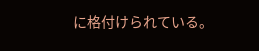に格付けられている。